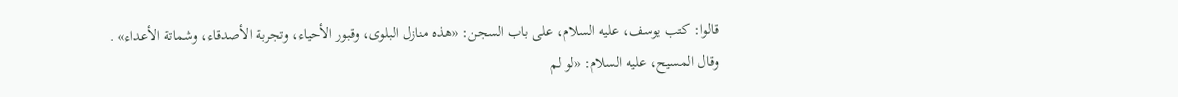قالوا: كتب يوسف، عليه السلام، على باب السجن: «هذه منازل البلوى، وقبور الأحياء، وتجربة الأصدقاء، وشماتة الأعداء» .
وقال المسيح، عليه السلام: «لو لم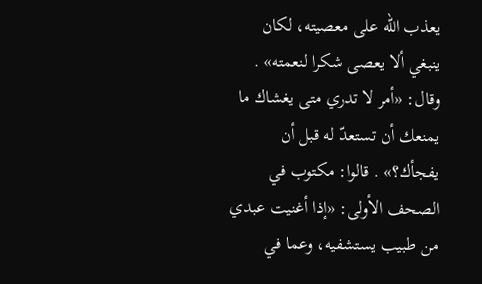يعذب الله على معصيته، لكان ينبغي ألا يعصى شكرا لنعمته» .
وقال: «أمر لا تدري متى يغشاك ما يمنعك أن تستعدّ له قبل أن يفجأك؟» . قالوا: مكتوب في الصحف الأولى: «إذا أغنيت عبدي من طبيب يستشفيه، وعما في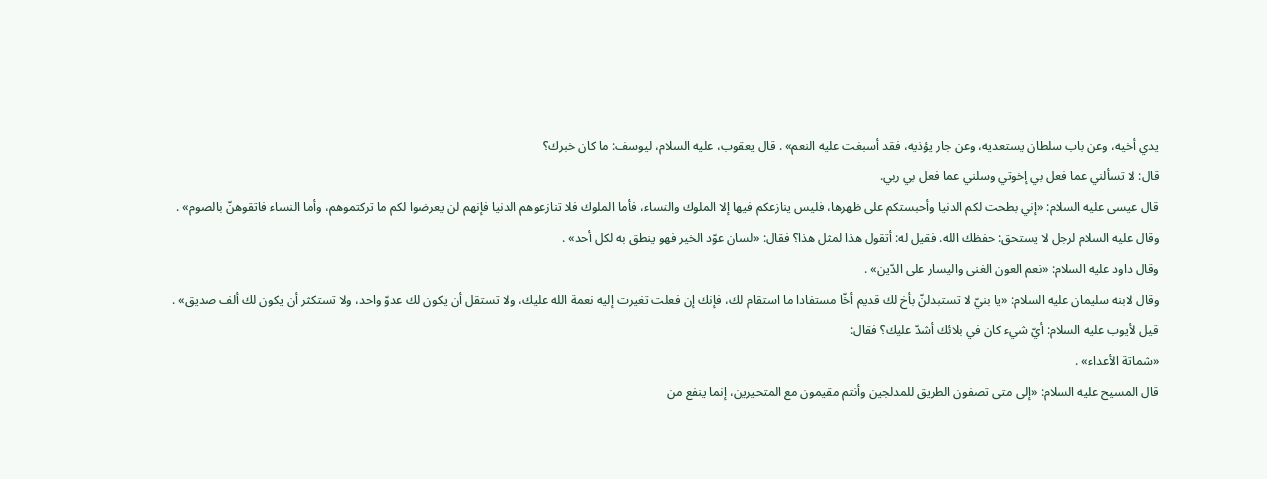يدي أخيه، وعن باب سلطان يستعديه، وعن جار يؤذيه، فقد أسبغت عليه النعم» . قال يعقوب، عليه السلام، ليوسف: ما كان خبرك؟
قال: لا تسألني عما فعل بي إخوتي وسلني عما فعل بي ربي.
قال عيسى عليه السلام: «إني بطحت لكم الدنيا وأحبستكم على ظهرها، فليس ينازعكم فيها إلا الملوك والنساء، فأما الملوك فلا تنازعوهم الدنيا فإنهم لن يعرضوا لكم ما تركتموهم، وأما النساء فاتقوهنّ بالصوم» .
وقال عليه السلام لرجل لا يستحق: حفظك الله. فقيل له: أتقول هذا لمثل هذا؟ فقال: «لسان عوّد الخير فهو ينطق به لكل أحد» .
وقال داود عليه السلام: «نعم العون الغنى واليسار على الدّين» .
وقال لابنه سليمان عليه السلام: «يا بنيّ لا تستبدلنّ بأخ لك قديم أخّا مستفادا ما استقام لك، فإنك إن فعلت تغيرت إليه نعمة الله عليك، ولا تستقل أن يكون لك عدوّ واحد، ولا تستكثر أن يكون لك ألف صديق» .
قيل لأيوب عليه السلام: أيّ شيء كان في بلائك أشدّ عليك؟ فقال:
«شماتة الأعداء» .
قال المسيح عليه السلام: «إلى متى تصفون الطريق للمدلجين وأنتم مقيمون مع المتحيرين، إنما ينفع من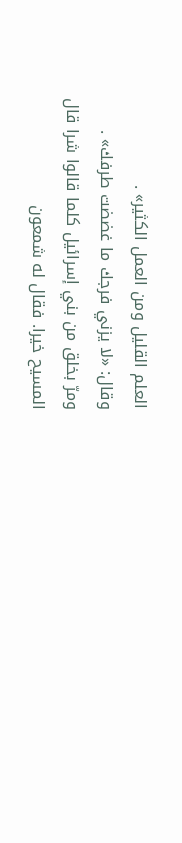العلم القليل ومن العمل الكثير» .
وقال: «لا يزني فرجك ما غضضت طرفك» .
ومرّ بخلق من بني إسرائيل كلما قالوا شرا قال المسيح خيرا. فقال له شمعون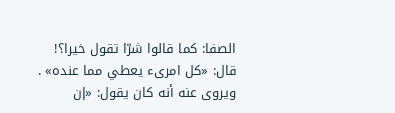الصفا: كما قالوا شرّا تقول خيرا؟! قال: «كل امرىء يعطي مما عنده» .
ويروى عنه أنه كان يقول: «إن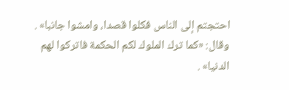احتجتم إلى الناس فكلوا قصدا، وامشوا جانبا» .
وقال: «كما ترك الملوك لكم الحكمة فاتركوا لهم الدنيا» .